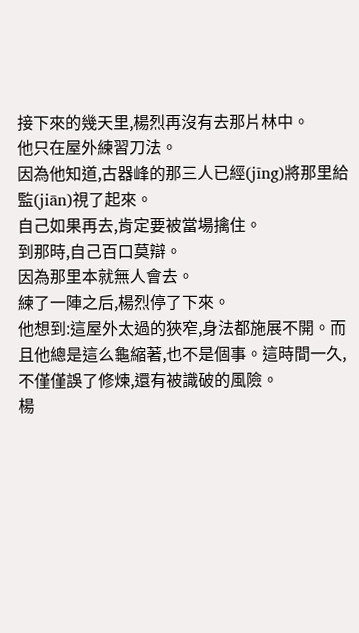接下來的幾天里,楊烈再沒有去那片林中。
他只在屋外練習刀法。
因為他知道,古器峰的那三人已經(jīng)將那里給監(jiān)視了起來。
自己如果再去,肯定要被當場擒住。
到那時,自己百口莫辯。
因為那里本就無人會去。
練了一陣之后,楊烈停了下來。
他想到:這屋外太過的狹窄,身法都施展不開。而且他總是這么龜縮著,也不是個事。這時間一久,不僅僅誤了修煉,還有被識破的風險。
楊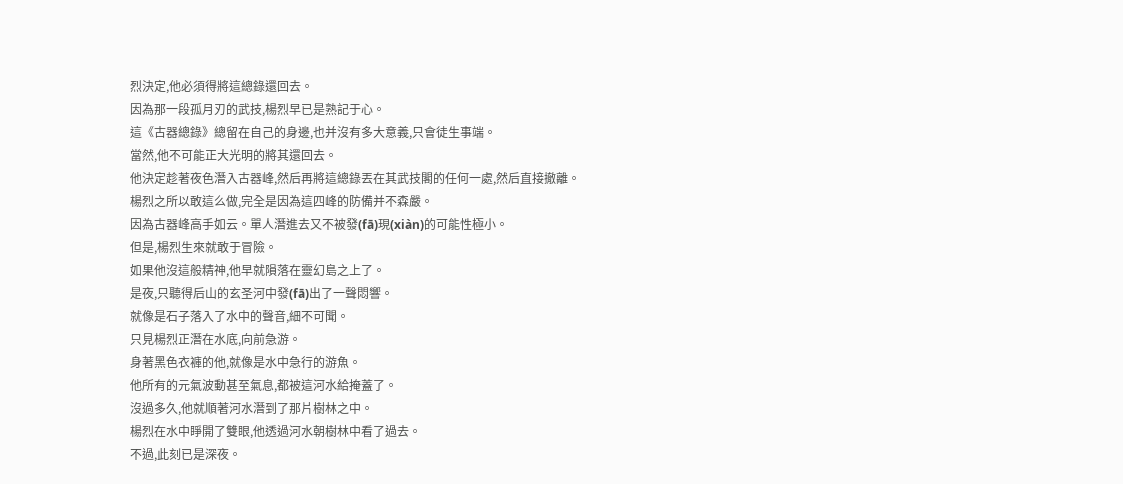烈決定,他必須得將這總錄還回去。
因為那一段孤月刃的武技,楊烈早已是熟記于心。
這《古器總錄》總留在自己的身邊,也并沒有多大意義,只會徒生事端。
當然,他不可能正大光明的將其還回去。
他決定趁著夜色潛入古器峰,然后再將這總錄丟在其武技閣的任何一處,然后直接撤離。
楊烈之所以敢這么做,完全是因為這四峰的防備并不森嚴。
因為古器峰高手如云。單人潛進去又不被發(fā)現(xiàn)的可能性極小。
但是,楊烈生來就敢于冒險。
如果他沒這般精神,他早就隕落在靈幻島之上了。
是夜,只聽得后山的玄圣河中發(fā)出了一聲悶響。
就像是石子落入了水中的聲音,細不可聞。
只見楊烈正潛在水底,向前急游。
身著黑色衣褲的他,就像是水中急行的游魚。
他所有的元氣波動甚至氣息,都被這河水給掩蓋了。
沒過多久,他就順著河水潛到了那片樹林之中。
楊烈在水中睜開了雙眼,他透過河水朝樹林中看了過去。
不過,此刻已是深夜。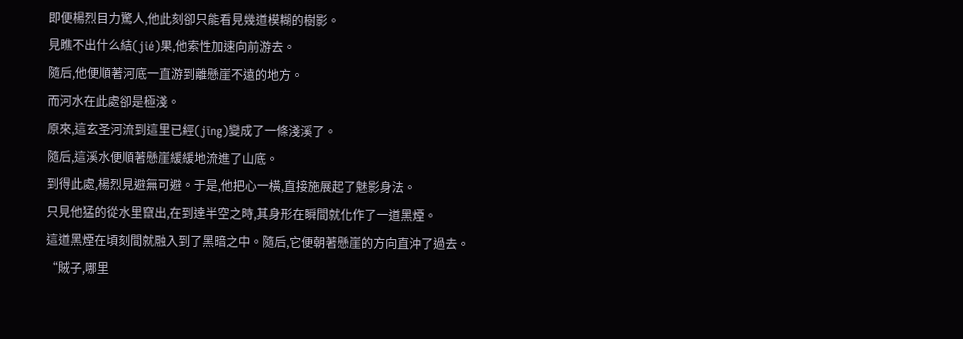即便楊烈目力驚人,他此刻卻只能看見幾道模糊的樹影。
見瞧不出什么結(jié)果,他索性加速向前游去。
隨后,他便順著河底一直游到離懸崖不遠的地方。
而河水在此處卻是極淺。
原來,這玄圣河流到這里已經(jīng)變成了一條淺溪了。
隨后,這溪水便順著懸崖緩緩地流進了山底。
到得此處,楊烈見避無可避。于是,他把心一橫,直接施展起了魅影身法。
只見他猛的從水里竄出,在到達半空之時,其身形在瞬間就化作了一道黑煙。
這道黑煙在頃刻間就融入到了黑暗之中。隨后,它便朝著懸崖的方向直沖了過去。
“賊子,哪里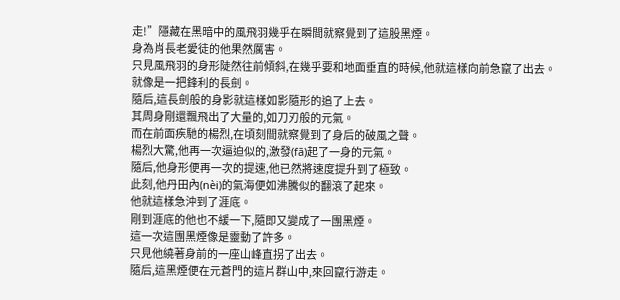走!”隱藏在黑暗中的風飛羽幾乎在瞬間就察覺到了這股黑煙。
身為肖長老愛徒的他果然厲害。
只見風飛羽的身形陡然往前傾斜,在幾乎要和地面垂直的時候,他就這樣向前急竄了出去。
就像是一把鋒利的長劍。
隨后,這長劍般的身影就這樣如影隨形的追了上去。
其周身剛還飄飛出了大量的,如刀刃般的元氣。
而在前面疾馳的楊烈,在頃刻間就察覺到了身后的破風之聲。
楊烈大驚,他再一次逼迫似的,激發(fā)起了一身的元氣。
隨后,他身形便再一次的提速,他已然將速度提升到了極致。
此刻,他丹田內(nèi)的氣海便如沸騰似的翻滾了起來。
他就這樣急沖到了涯底。
剛到涯底的他也不緩一下,隨即又變成了一團黑煙。
這一次這團黑煙像是靈動了許多。
只見他繞著身前的一座山峰直拐了出去。
隨后,這黑煙便在元蒼門的這片群山中,來回竄行游走。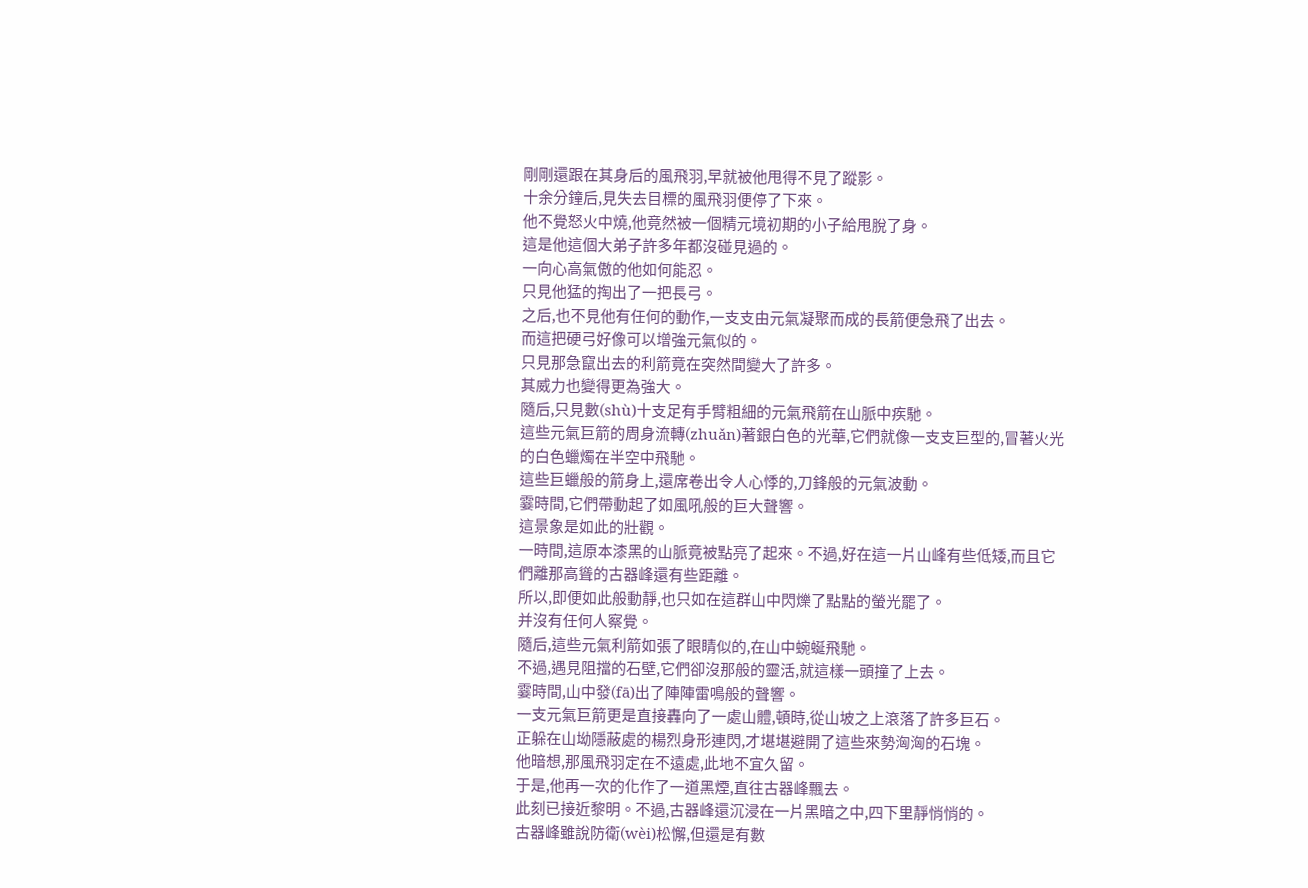剛剛還跟在其身后的風飛羽,早就被他甩得不見了蹤影。
十余分鐘后,見失去目標的風飛羽便停了下來。
他不覺怒火中燒,他竟然被一個精元境初期的小子給甩脫了身。
這是他這個大弟子許多年都沒碰見過的。
一向心高氣傲的他如何能忍。
只見他猛的掏出了一把長弓。
之后,也不見他有任何的動作,一支支由元氣凝聚而成的長箭便急飛了出去。
而這把硬弓好像可以增強元氣似的。
只見那急竄出去的利箭竟在突然間變大了許多。
其威力也變得更為強大。
隨后,只見數(shù)十支足有手臂粗細的元氣飛箭在山脈中疾馳。
這些元氣巨箭的周身流轉(zhuǎn)著銀白色的光華,它們就像一支支巨型的,冒著火光的白色蠟燭在半空中飛馳。
這些巨蠟般的箭身上,還席卷出令人心悸的,刀鋒般的元氣波動。
霎時間,它們帶動起了如風吼般的巨大聲響。
這景象是如此的壯觀。
一時間,這原本漆黑的山脈竟被點亮了起來。不過,好在這一片山峰有些低矮,而且它們離那高聳的古器峰還有些距離。
所以,即便如此般動靜,也只如在這群山中閃爍了點點的螢光罷了。
并沒有任何人察覺。
隨后,這些元氣利箭如張了眼睛似的,在山中蜿蜒飛馳。
不過,遇見阻擋的石壁,它們卻沒那般的靈活,就這樣一頭撞了上去。
霎時間,山中發(fā)出了陣陣雷鳴般的聲響。
一支元氣巨箭更是直接轟向了一處山體,頓時,從山坡之上滾落了許多巨石。
正躲在山坳隱蔽處的楊烈身形連閃,才堪堪避開了這些來勢洶洶的石塊。
他暗想,那風飛羽定在不遠處,此地不宜久留。
于是,他再一次的化作了一道黑煙,直往古器峰飄去。
此刻已接近黎明。不過,古器峰還沉浸在一片黑暗之中,四下里靜悄悄的。
古器峰雖說防衛(wèi)松懈,但還是有數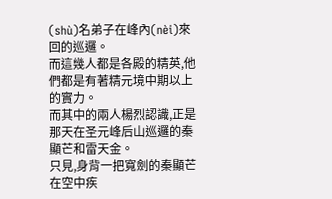(shù)名弟子在峰內(nèi)來回的巡邏。
而這幾人都是各殿的精英,他們都是有著精元境中期以上的實力。
而其中的兩人楊烈認識,正是那天在圣元峰后山巡邏的秦顯芒和雷天金。
只見,身背一把寬劍的秦顯芒在空中疾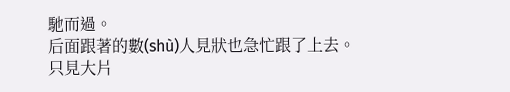馳而過。
后面跟著的數(shù)人見狀也急忙跟了上去。
只見大片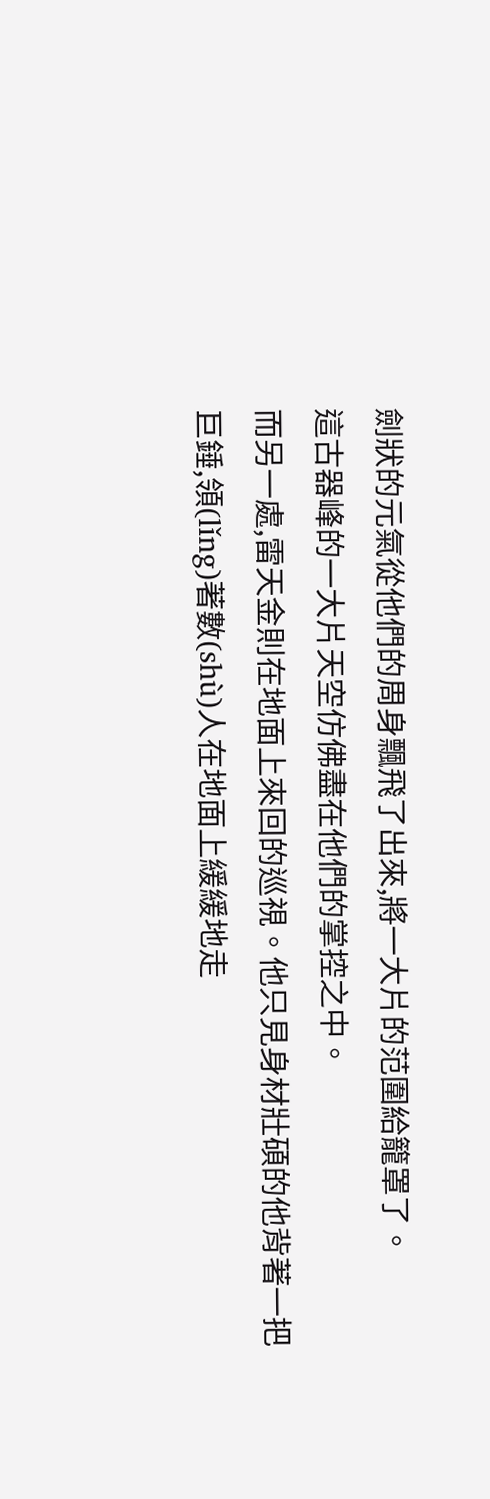劍狀的元氣從他們的周身飄飛了出來,將一大片的范圍給籠罩了。
這古器峰的一大片天空仿佛盡在他們的掌控之中。
而另一處,雷天金則在地面上來回的巡視。他只見身材壯碩的他背著一把巨錘,領(lǐng)著數(shù)人在地面上緩緩地走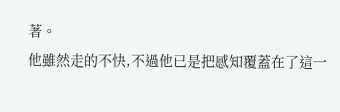著。
他雖然走的不快,不過他已是把感知覆蓋在了這一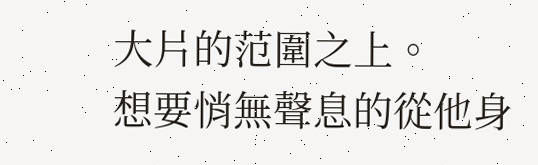大片的范圍之上。
想要悄無聲息的從他身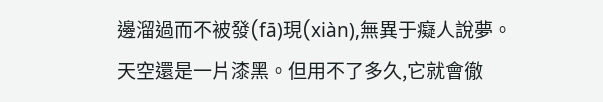邊溜過而不被發(fā)現(xiàn),無異于癡人說夢。
天空還是一片漆黑。但用不了多久,它就會徹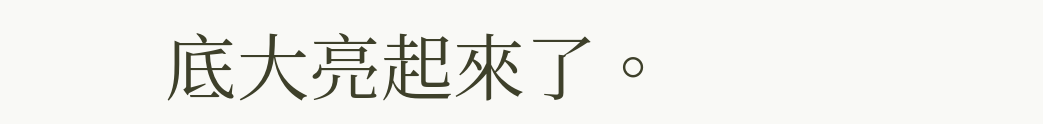底大亮起來了。